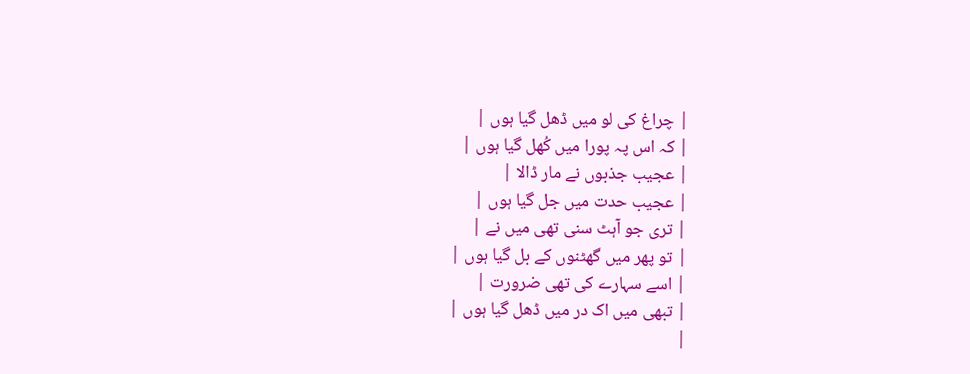| چراغ کی لو میں ڈھل گیا ہوں |
| کہ اس پہ پورا میں کُھل گیا ہوں |
| عجیب جذبوں نے مار ڈالا |
| عجیب حدت میں جل گیا ہوں |
| تری جو آہٹ سنی تھی میں نے |
| تو پھر میں گھٹنوں کے بل گیا ہوں |
| اسے سہارے کی تھی ضرورت |
| تبھی میں اک در میں ڈھل گیا ہوں |
|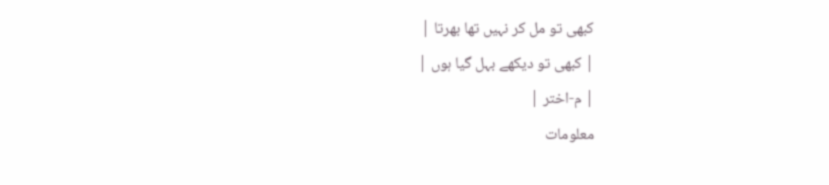کبھی تو مل کر نہیں تھا بھرتا |
| کبھی تو دیکھے بہل گیا ہوں |
| م-اختر |
معلومات